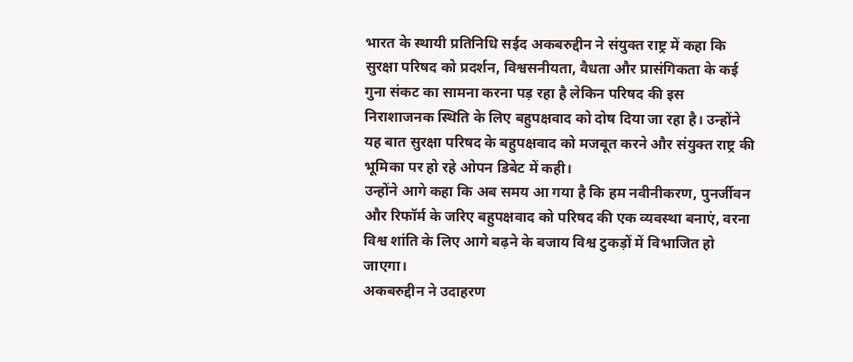भारत के स्थायी प्रतिनिधि सईद अकबरुद्दीन ने संयुक्त राष्ट्र में कहा कि सुरक्षा परिषद को प्रदर्शन, विश्वसनीयता, वैधता और प्रासंगिकता के कई गुना संकट का सामना करना पड़ रहा है लेकिन परिषद की इस निराशाजनक स्थिति के लिए बहुपक्षवाद को दोष दिया जा रहा है। उन्होंने यह बात सुरक्षा परिषद के बहुपक्षवाद को मजबूत करने और संयुक्त राष्ट्र की भूमिका पर हो रहे ओपन डिबेट में कही।
उन्होंने आगे कहा कि अब समय आ गया है कि हम नवीनीकरण, पुनर्जीवन और रिफॉर्म के जरिए बहुपक्षवाद को परिषद की एक व्यवस्था बनाएं, वरना विश्व शांति के लिए आगे बढ़ने के बजाय विश्व टुकड़ों में विभाजित हो जाएगा।
अकबरुद्दीन ने उदाहरण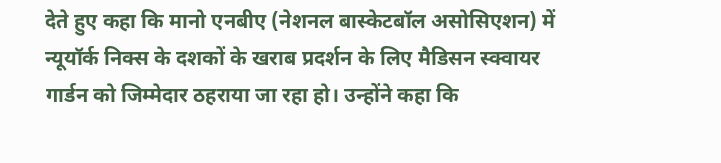देते हुए कहा कि मानो एनबीए (नेशनल बास्केटबॉल असोसिएशन) में न्यूयॉर्क निक्स के दशकों के खराब प्रदर्शन के लिए मैडिसन स्क्वायर गार्डन को जिम्मेदार ठहराया जा रहा हो। उन्होंने कहा कि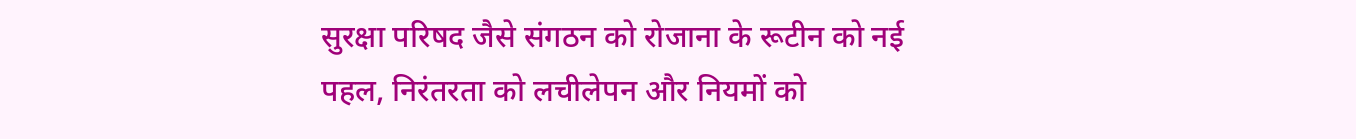सुरक्षा परिषद जैसे संगठन को रोजाना के रूटीन को नई पहल, निरंतरता को लचीलेपन और नियमों को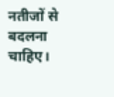नतीजों से बदलना चाहिए।